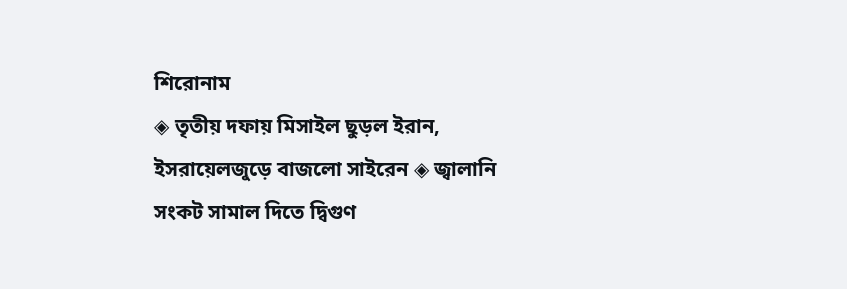শিরোনাম
◈ তৃতীয় দফায় মিসাইল ছুড়ল ইরান, ইসরায়েলজুড়ে বাজলো সাইরেন ◈ জ্বালানি সংকট সামাল দিতে দ্বিগুণ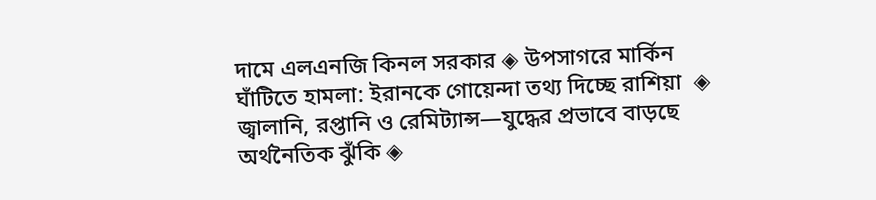দামে এলএনজি কিনল সরকার ◈ উপসাগরে মার্কিন ঘাঁটিতে হামলা: ইরানকে গোয়েন্দা তথ্য দিচ্ছে রাশিয়া  ◈ জ্বালানি, রপ্তানি ও রেমিট্যান্স—যুদ্ধের প্রভাবে বাড়ছে অর্থনৈতিক ঝুঁকি ◈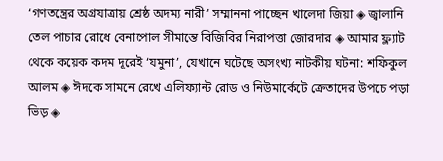‘গণতন্ত্রের অগ্রযাত্রায় শ্রেষ্ঠ অদম্য নারী’ সম্মাননা পাচ্ছেন খালেদা জিয়া ◈ জ্বালানি তেল পাচার রোধে বেনাপোল সীমান্তে বিজিবির নিরাপত্তা জোরদার ◈ আমার ফ্ল্যাট থেকে কয়েক কদম দূরেই ‘যমুনা’, যেখানে ঘটেছে অসংখ্য নাটকীয় ঘটনা: শফিকুল আলম ◈ ঈদকে সামনে রেখে এলিফ্যান্ট রোড ও নিউমার্কেটে ক্রেতাদের উপচে পড়া ভিড় ◈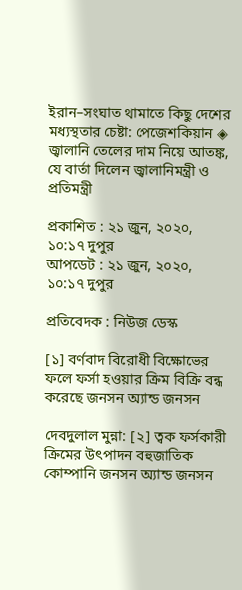ইরান–সংঘাত থামাতে কিছু দেশের মধ্যস্থতার চেষ্টা: পেজেশকিয়ান ◈ জ্বালানি তেলের দাম নিয়ে আতঙ্ক, যে বার্তা দিলেন জ্বালানিমন্ত্রী ও প্রতিমন্ত্রী

প্রকাশিত : ২১ জুন, ২০২০, ১০:১৭ দুপুর
আপডেট : ২১ জুন, ২০২০, ১০:১৭ দুপুর

প্রতিবেদক : নিউজ ডেস্ক

[১] বর্ণবাদ বিরোধী বিক্ষোভের ফলে ফর্সা হওয়ার ক্রিম বিক্রি বন্ধ করেছে জনসন অ্যান্ড জনসন

দেবদুলাল মুন্না: [২] ত্বক ফর্সকারী ক্রিমের উৎপাদন বহুজাতিক কোম্পানি জনসন অ্যান্ড জনসন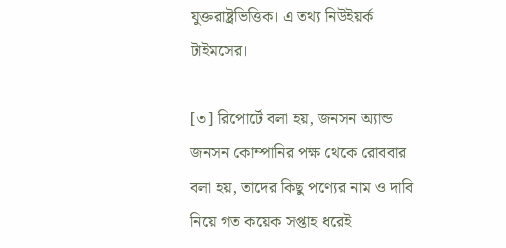যুক্তরাষ্ট্রভিত্তিক। এ তথ্য নিউইয়র্ক টাইমসের।

[৩] রিপোর্টে বলা হয়, জনসন অ্যান্ড জনসন কোম্পানির পক্ষ থেকে রোববার বলা হয়, তাদের কিছু পণ্যের নাম ও দাবি নিয়ে গত কয়েক সপ্তাহ ধরেই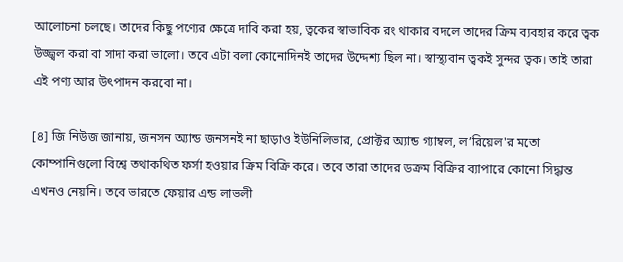আলোচনা চলছে। তাদের কিছু পণ্যের ক্ষেত্রে দাবি করা হয়, ত্বকের স্বাভাবিক রং থাকার বদলে তাদের ক্রিম ব্যবহার করে ত্বক উজ্জ্বল করা বা সাদা করা ভালো। তবে এটা বলা কোনোদিনই তাদের উদ্দেশ্য ছিল না। স্বাস্থ্যবান ত্বকই সুন্দর ত্বক। তাই তারা এই পণ্য আর উৎপাদন করবো না।

[৪] জি নিউজ জানায়, জনসন অ্যান্ড জনসনই না ছাড়াও ইউনিলিভার, প্রোক্টর অ্যান্ড গ্যাম্বল, ল’রিয়েল'র মতো কোম্পানিগুলো বিশ্বে তথাকথিত ফর্সা হওয়ার ক্রিম বিক্রি করে। তবে তারা তাদের ডক্রম বিক্রির ব্যাপারে কোনো সিদ্ধান্ত এখনও নেয়নি। তবে ভারতে ফেয়ার এন্ড লাভলী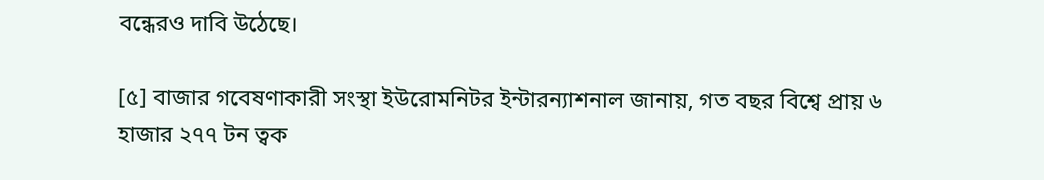বন্ধেরও দাবি উঠেছে।

[৫] বাজার গবেষণাকারী সংস্থা ইউরোমনিটর ইন্টারন্যাশনাল জানায়, গত বছর বিশ্বে প্রায় ৬ হাজার ২৭৭ টন ত্বক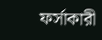ফর্সাকারী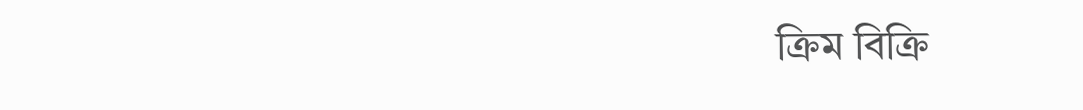ক্রিম বিক্রি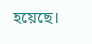হয়েছে।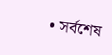• সর্বশেষ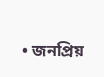• জনপ্রিয়